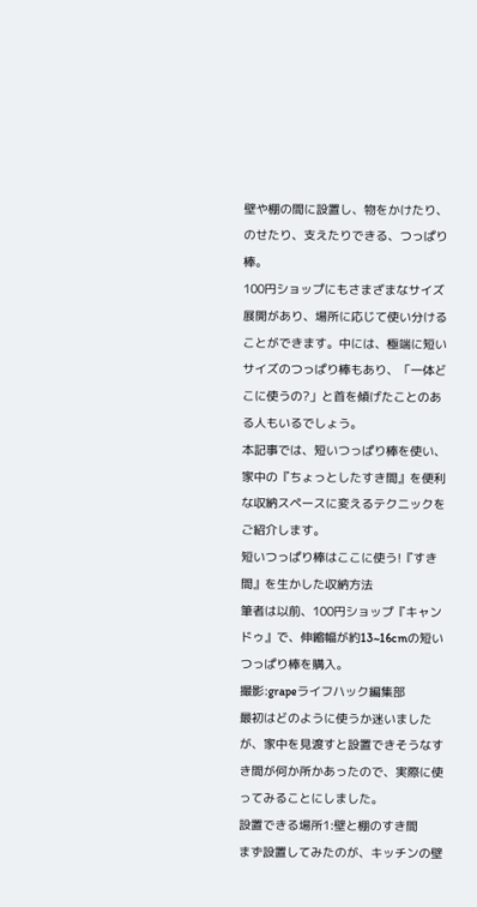壁や棚の間に設置し、物をかけたり、のせたり、支えたりできる、つっぱり棒。
100円ショップにもさまざまなサイズ展開があり、場所に応じて使い分けることができます。中には、極端に短いサイズのつっぱり棒もあり、「一体どこに使うの?」と首を傾げたことのある人もいるでしょう。
本記事では、短いつっぱり棒を使い、家中の『ちょっとしたすき間』を便利な収納スペースに変えるテクニックをご紹介します。
短いつっぱり棒はここに使う!『すき間』を生かした収納方法
筆者は以前、100円ショップ『キャンドゥ』で、伸縮幅が約13~16cmの短いつっぱり棒を購入。
撮影:grapeライフハック編集部
最初はどのように使うか迷いましたが、家中を見渡すと設置できそうなすき間が何か所かあったので、実際に使ってみることにしました。
設置できる場所1:壁と棚のすき間
まず設置してみたのが、キッチンの壁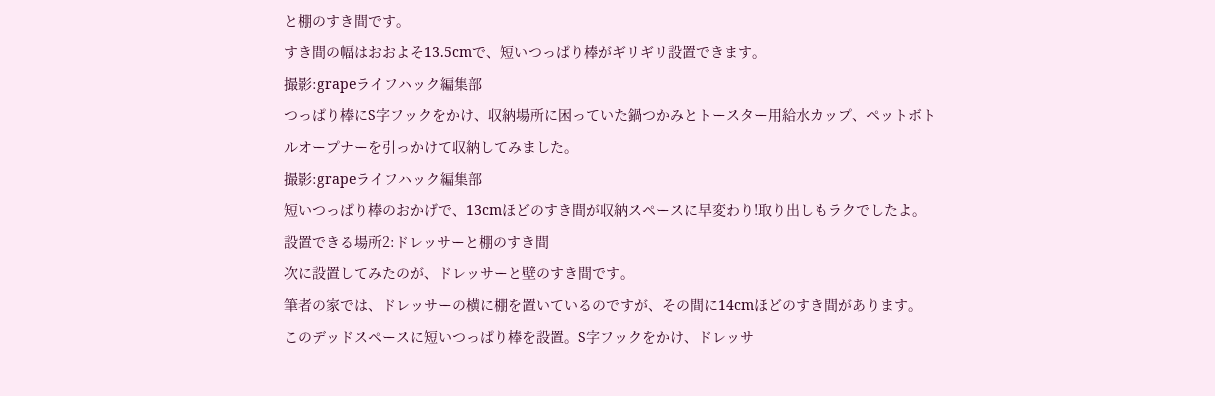と棚のすき間です。
すき間の幅はおおよそ13.5cmで、短いつっぱり棒がギリギリ設置できます。
撮影:grapeライフハック編集部
つっぱり棒にS字フックをかけ、収納場所に困っていた鍋つかみとトースター用給水カップ、ペットボトルオープナーを引っかけて収納してみました。
撮影:grapeライフハック編集部
短いつっぱり棒のおかげで、13cmほどのすき間が収納スペースに早変わり!取り出しもラクでしたよ。
設置できる場所2:ドレッサーと棚のすき間
次に設置してみたのが、ドレッサーと壁のすき間です。
筆者の家では、ドレッサーの横に棚を置いているのですが、その間に14cmほどのすき間があります。
このデッドスペースに短いつっぱり棒を設置。S字フックをかけ、ドレッサ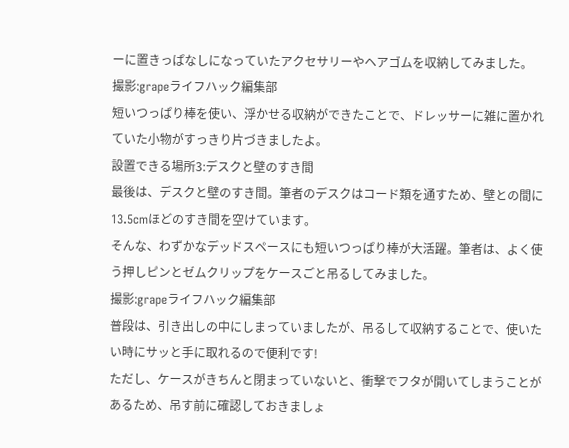ーに置きっぱなしになっていたアクセサリーやヘアゴムを収納してみました。
撮影:grapeライフハック編集部
短いつっぱり棒を使い、浮かせる収納ができたことで、ドレッサーに雑に置かれていた小物がすっきり片づきましたよ。
設置できる場所3:デスクと壁のすき間
最後は、デスクと壁のすき間。筆者のデスクはコード類を通すため、壁との間に13.5cmほどのすき間を空けています。
そんな、わずかなデッドスペースにも短いつっぱり棒が大活躍。筆者は、よく使う押しピンとゼムクリップをケースごと吊るしてみました。
撮影:grapeライフハック編集部
普段は、引き出しの中にしまっていましたが、吊るして収納することで、使いたい時にサッと手に取れるので便利です!
ただし、ケースがきちんと閉まっていないと、衝撃でフタが開いてしまうことがあるため、吊す前に確認しておきましょ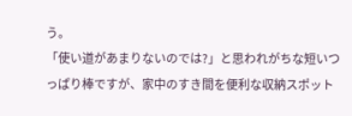う。
「使い道があまりないのでは?」と思われがちな短いつっぱり棒ですが、家中のすき間を便利な収納スポット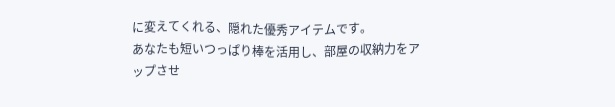に変えてくれる、隠れた優秀アイテムです。
あなたも短いつっぱり棒を活用し、部屋の収納力をアップさせ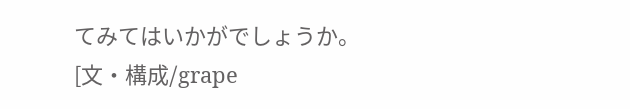てみてはいかがでしょうか。
[文・構成/grape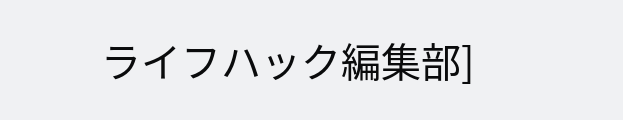ライフハック編集部]